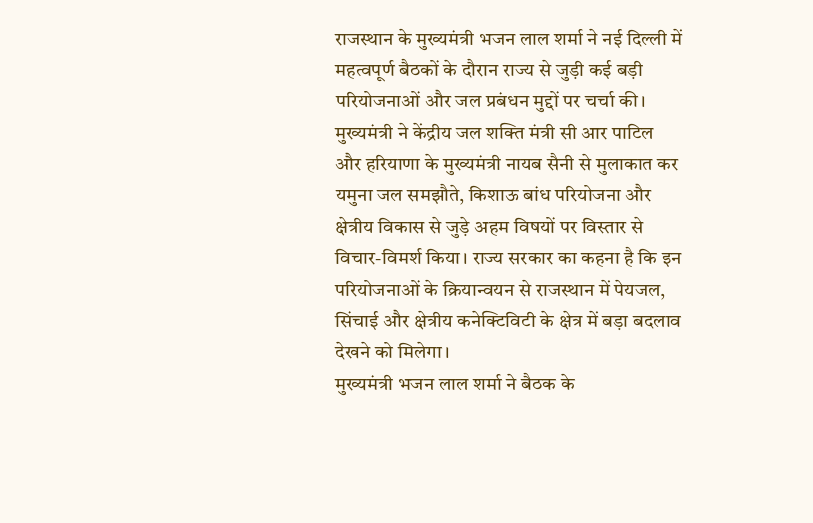राजस्थान के मुख्यमंत्री भजन लाल शर्मा ने नई दिल्ली में महत्वपूर्ण बैठकों के दौरान राज्य से जुड़ी कई बड़ी परियोजनाओं और जल प्रबंधन मुद्दों पर चर्चा की। मुख्यमंत्री ने केंद्रीय जल शक्ति मंत्री सी आर पाटिल और हरियाणा के मुख्यमंत्री नायब सैनी से मुलाकात कर यमुना जल समझौते, किशाऊ बांध परियोजना और क्षेत्रीय विकास से जुड़े अहम विषयों पर विस्तार से विचार-विमर्श किया। राज्य सरकार का कहना है कि इन परियोजनाओं के क्रियान्वयन से राजस्थान में पेयजल, सिंचाई और क्षेत्रीय कनेक्टिविटी के क्षेत्र में बड़ा बदलाव देखने को मिलेगा।
मुख्यमंत्री भजन लाल शर्मा ने बैठक के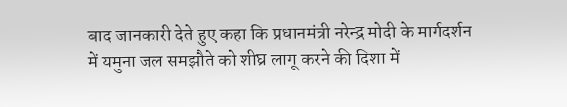बाद जानकारी देते हुए कहा कि प्रधानमंत्री नरेन्द्र मोदी के मार्गदर्शन में यमुना जल समझौते को शीघ्र लागू करने की दिशा में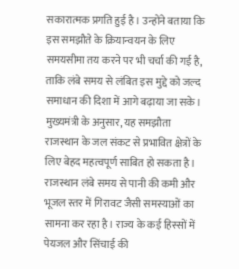सकारात्मक प्रगति हुई है। उन्होंने बताया कि इस समझौते के क्रियान्वयन के लिए समयसीमा तय करने पर भी चर्चा की गई है, ताकि लंबे समय से लंबित इस मुद्दे को जल्द समाधान की दिशा में आगे बढ़ाया जा सके। मुख्यमंत्री के अनुसार, यह समझौता राजस्थान के जल संकट से प्रभावित क्षेत्रों के लिए बेहद महत्वपूर्ण साबित हो सकता है।
राजस्थान लंबे समय से पानी की कमी और भूजल स्तर में गिरावट जैसी समस्याओं का सामना कर रहा है। राज्य के कई हिस्सों में पेयजल और सिंचाई की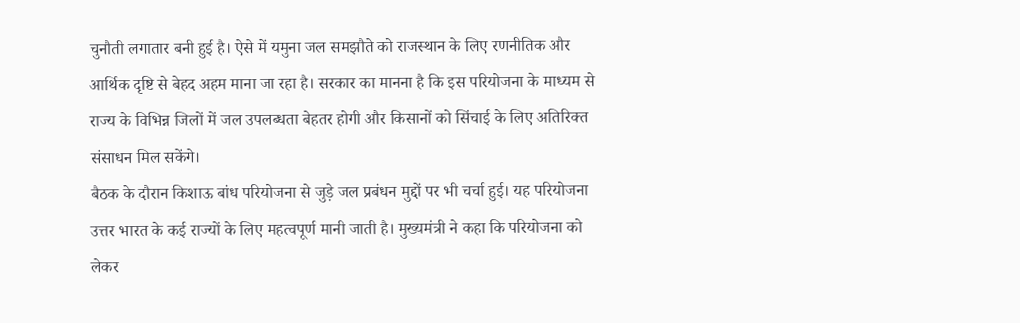चुनौती लगातार बनी हुई है। ऐसे में यमुना जल समझौते को राजस्थान के लिए रणनीतिक और आर्थिक दृष्टि से बेहद अहम माना जा रहा है। सरकार का मानना है कि इस परियोजना के माध्यम से राज्य के विभिन्न जिलों में जल उपलब्धता बेहतर होगी और किसानों को सिंचाई के लिए अतिरिक्त संसाधन मिल सकेंगे।
बैठक के दौरान किशाऊ बांध परियोजना से जुड़े जल प्रबंधन मुद्दों पर भी चर्चा हुई। यह परियोजना उत्तर भारत के कई राज्यों के लिए महत्वपूर्ण मानी जाती है। मुख्यमंत्री ने कहा कि परियोजना को लेकर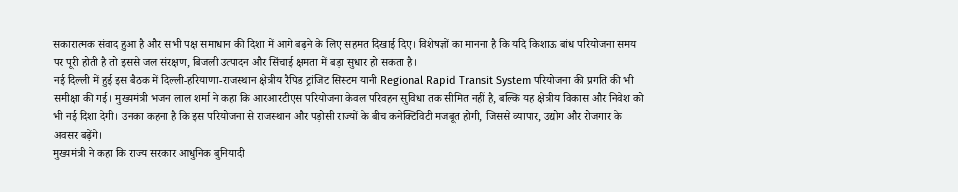सकारात्मक संवाद हुआ है और सभी पक्ष समाधान की दिशा में आगे बढ़ने के लिए सहमत दिखाई दिए। विशेषज्ञों का मानना है कि यदि किशाऊ बांध परियोजना समय पर पूरी होती है तो इससे जल संरक्षण, बिजली उत्पादन और सिंचाई क्षमता में बड़ा सुधार हो सकता है।
नई दिल्ली में हुई इस बैठक में दिल्ली-हरियाणा-राजस्थान क्षेत्रीय रैपिड ट्रांजिट सिस्टम यानी Regional Rapid Transit System परियोजना की प्रगति की भी समीक्षा की गई। मुख्यमंत्री भजन लाल शर्मा ने कहा कि आरआरटीएस परियोजना केवल परिवहन सुविधा तक सीमित नहीं है, बल्कि यह क्षेत्रीय विकास और निवेश को भी नई दिशा देगी। उनका कहना है कि इस परियोजना से राजस्थान और पड़ोसी राज्यों के बीच कनेक्टिविटी मजबूत होगी, जिससे व्यापार, उद्योग और रोजगार के अवसर बढ़ेंगे।
मुख्यमंत्री ने कहा कि राज्य सरकार आधुनिक बुनियादी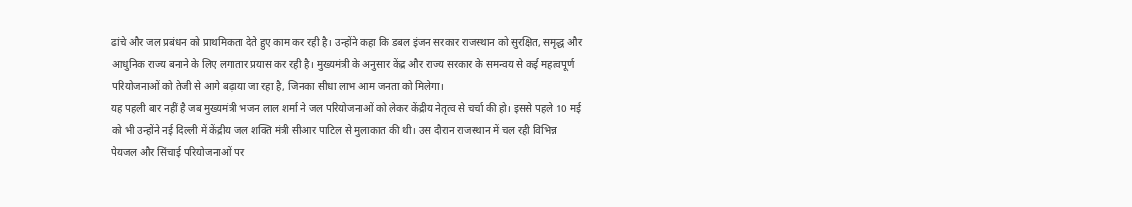ढांचे और जल प्रबंधन को प्राथमिकता देते हुए काम कर रही है। उन्होंने कहा कि डबल इंजन सरकार राजस्थान को सुरक्षित, समृद्ध और आधुनिक राज्य बनाने के लिए लगातार प्रयास कर रही है। मुख्यमंत्री के अनुसार केंद्र और राज्य सरकार के समन्वय से कई महत्वपूर्ण परियोजनाओं को तेजी से आगे बढ़ाया जा रहा है, जिनका सीधा लाभ आम जनता को मिलेगा।
यह पहली बार नहीं है जब मुख्यमंत्री भजन लाल शर्मा ने जल परियोजनाओं को लेकर केंद्रीय नेतृत्व से चर्चा की हो। इससे पहले 10 मई को भी उन्होंने नई दिल्ली में केंद्रीय जल शक्ति मंत्री सीआर पाटिल से मुलाकात की थी। उस दौरान राजस्थान में चल रही विभिन्न पेयजल और सिंचाई परियोजनाओं पर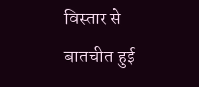विस्तार से बातचीत हुई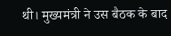थी। मुख्यमंत्री ने उस बैठक के बाद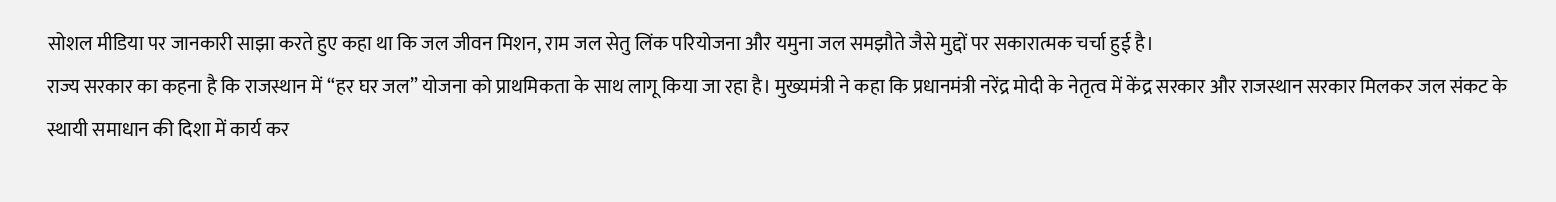सोशल मीडिया पर जानकारी साझा करते हुए कहा था कि जल जीवन मिशन, राम जल सेतु लिंक परियोजना और यमुना जल समझौते जैसे मुद्दों पर सकारात्मक चर्चा हुई है।
राज्य सरकार का कहना है कि राजस्थान में “हर घर जल” योजना को प्राथमिकता के साथ लागू किया जा रहा है। मुख्यमंत्री ने कहा कि प्रधानमंत्री नरेंद्र मोदी के नेतृत्व में केंद्र सरकार और राजस्थान सरकार मिलकर जल संकट के स्थायी समाधान की दिशा में कार्य कर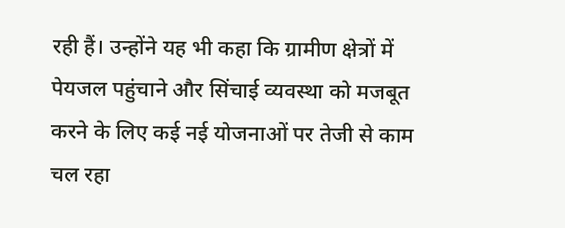रही हैं। उन्होंने यह भी कहा कि ग्रामीण क्षेत्रों में पेयजल पहुंचाने और सिंचाई व्यवस्था को मजबूत करने के लिए कई नई योजनाओं पर तेजी से काम चल रहा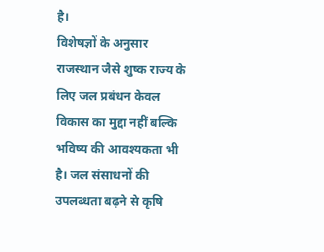है।
विशेषज्ञों के अनुसार राजस्थान जैसे शुष्क राज्य के लिए जल प्रबंधन केवल विकास का मुद्दा नहीं बल्कि भविष्य की आवश्यकता भी है। जल संसाधनों की उपलब्धता बढ़ने से कृषि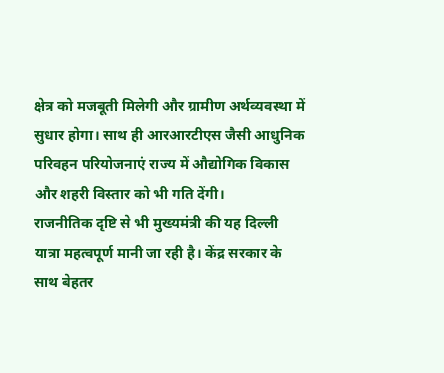क्षेत्र को मजबूती मिलेगी और ग्रामीण अर्थव्यवस्था में सुधार होगा। साथ ही आरआरटीएस जैसी आधुनिक परिवहन परियोजनाएं राज्य में औद्योगिक विकास और शहरी विस्तार को भी गति देंगी।
राजनीतिक दृष्टि से भी मुख्यमंत्री की यह दिल्ली यात्रा महत्वपूर्ण मानी जा रही है। केंद्र सरकार के साथ बेहतर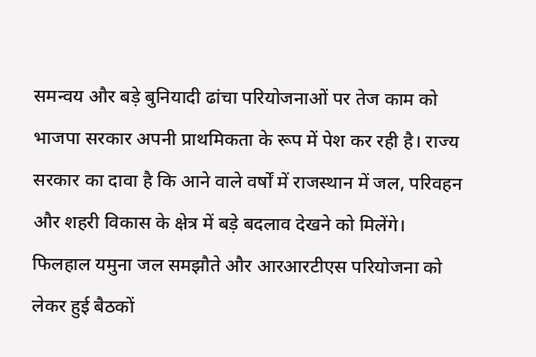समन्वय और बड़े बुनियादी ढांचा परियोजनाओं पर तेज काम को भाजपा सरकार अपनी प्राथमिकता के रूप में पेश कर रही है। राज्य सरकार का दावा है कि आने वाले वर्षों में राजस्थान में जल, परिवहन और शहरी विकास के क्षेत्र में बड़े बदलाव देखने को मिलेंगे।
फिलहाल यमुना जल समझौते और आरआरटीएस परियोजना को लेकर हुई बैठकों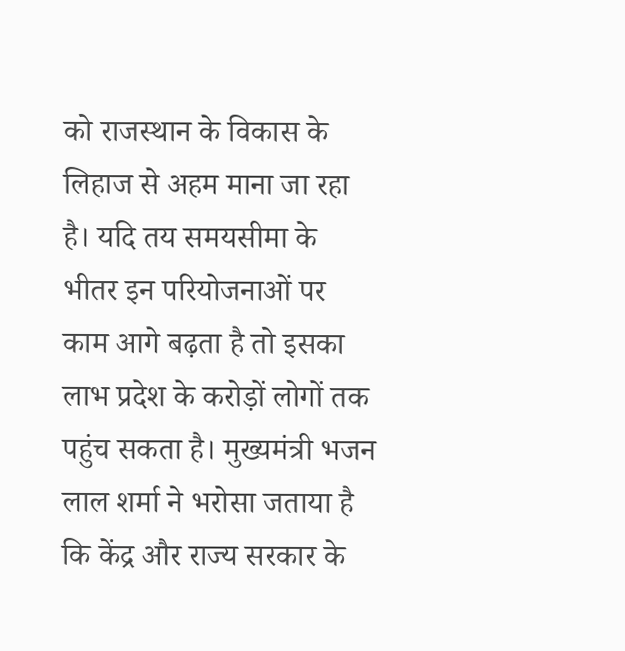को राजस्थान के विकास के लिहाज से अहम माना जा रहा है। यदि तय समयसीमा के भीतर इन परियोजनाओं पर काम आगे बढ़ता है तो इसका लाभ प्रदेश के करोड़ों लोगों तक पहुंच सकता है। मुख्यमंत्री भजन लाल शर्मा ने भरोसा जताया है कि केंद्र और राज्य सरकार के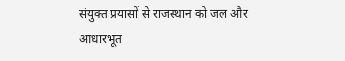संयुक्त प्रयासों से राजस्थान को जल और आधारभूत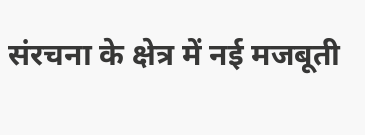संरचना के क्षेत्र में नई मजबूती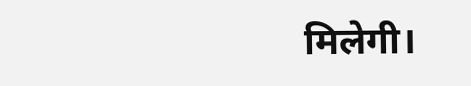मिलेगी।